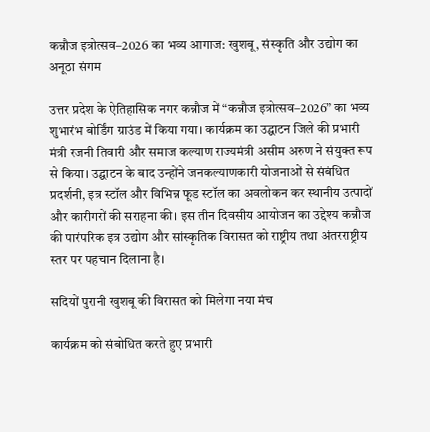कन्नौज इत्रोत्सव–2026 का भव्य आगाज: खुशबू, संस्कृति और उद्योग का अनूठा संगम

उत्तर प्रदेश के ऐतिहासिक नगर कन्नौज में “कन्नौज इत्रोत्सव–2026” का भव्य शुभारंभ बोर्डिंग ग्राउंड में किया गया। कार्यक्रम का उद्घाटन जिले की प्रभारी मंत्री रजनी तिवारी और समाज कल्याण राज्यमंत्री असीम अरुण ने संयुक्त रूप से किया। उद्घाटन के बाद उन्होंने जनकल्याणकारी योजनाओं से संबंधित प्रदर्शनी, इत्र स्टॉल और विभिन्न फूड स्टॉल का अवलोकन कर स्थानीय उत्पादों और कारीगरों की सराहना की। इस तीन दिवसीय आयोजन का उद्देश्य कन्नौज की पारंपरिक इत्र उद्योग और सांस्कृतिक विरासत को राष्ट्रीय तथा अंतरराष्ट्रीय स्तर पर पहचान दिलाना है।

सदियों पुरानी खुशबू की विरासत को मिलेगा नया मंच

कार्यक्रम को संबोधित करते हुए प्रभारी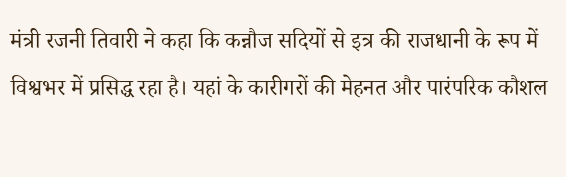मंत्री रजनी तिवारी ने कहा कि कन्नौज सदियों से इत्र की राजधानी के रूप में विश्वभर में प्रसिद्ध रहा है। यहां के कारीगरों की मेहनत और पारंपरिक कौशल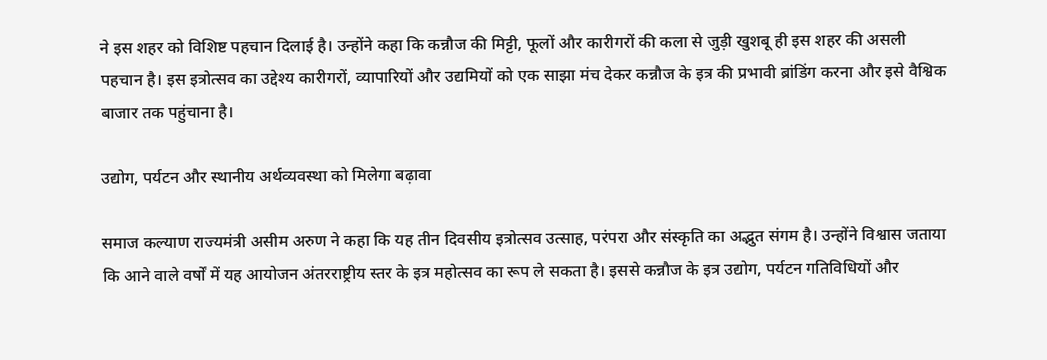ने इस शहर को विशिष्ट पहचान दिलाई है। उन्होंने कहा कि कन्नौज की मिट्टी, फूलों और कारीगरों की कला से जुड़ी खुशबू ही इस शहर की असली पहचान है। इस इत्रोत्सव का उद्देश्य कारीगरों, व्यापारियों और उद्यमियों को एक साझा मंच देकर कन्नौज के इत्र की प्रभावी ब्रांडिंग करना और इसे वैश्विक बाजार तक पहुंचाना है।

उद्योग, पर्यटन और स्थानीय अर्थव्यवस्था को मिलेगा बढ़ावा

समाज कल्याण राज्यमंत्री असीम अरुण ने कहा कि यह तीन दिवसीय इत्रोत्सव उत्साह, परंपरा और संस्कृति का अद्भुत संगम है। उन्होंने विश्वास जताया कि आने वाले वर्षों में यह आयोजन अंतरराष्ट्रीय स्तर के इत्र महोत्सव का रूप ले सकता है। इससे कन्नौज के इत्र उद्योग, पर्यटन गतिविधियों और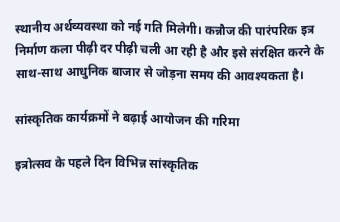स्थानीय अर्थव्यवस्था को नई गति मिलेगी। कन्नौज की पारंपरिक इत्र निर्माण कला पीढ़ी दर पीढ़ी चली आ रही है और इसे संरक्षित करने के साथ-साथ आधुनिक बाजार से जोड़ना समय की आवश्यकता है।

सांस्कृतिक कार्यक्रमों ने बढ़ाई आयोजन की गरिमा

इत्रोत्सव के पहले दिन विभिन्न सांस्कृतिक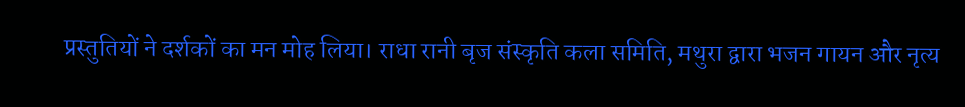प्रस्तुतियों ने दर्शकों का मन मोह लिया। राधा रानी बृज संस्कृति कला समिति, मथुरा द्वारा भजन गायन और नृत्य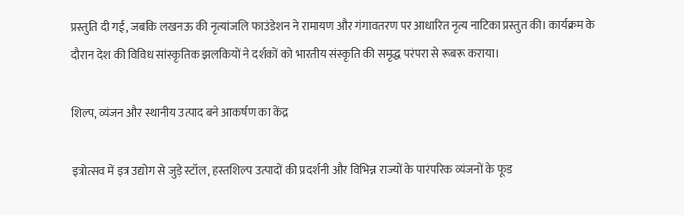प्रस्तुति दी गई, जबकि लखनऊ की नृत्यांजलि फाउंडेशन ने रामायण और गंगावतरण पर आधारित नृत्य नाटिका प्रस्तुत की। कार्यक्रम के दौरान देश की विविध सांस्कृतिक झलकियों ने दर्शकों को भारतीय संस्कृति की समृद्ध परंपरा से रूबरू कराया।

शिल्प, व्यंजन और स्थानीय उत्पाद बने आकर्षण का केंद्र

इत्रोत्सव में इत्र उद्योग से जुड़े स्टॉल, हस्तशिल्प उत्पादों की प्रदर्शनी और विभिन्न राज्यों के पारंपरिक व्यंजनों के फूड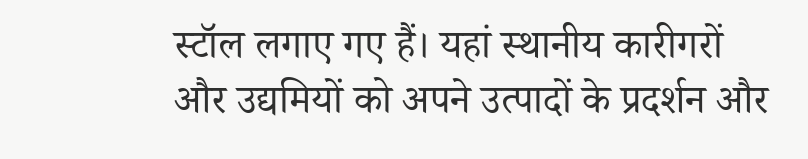स्टॉल लगाए गए हैं। यहां स्थानीय कारीगरों और उद्यमियों को अपने उत्पादों के प्रदर्शन और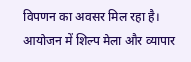विपणन का अवसर मिल रहा है। आयोजन में शिल्प मेला और व्यापार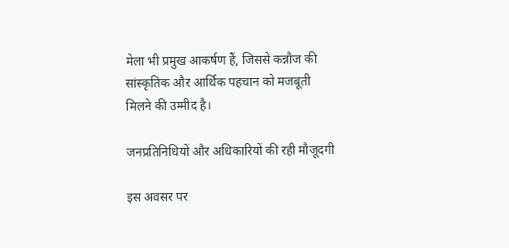मेला भी प्रमुख आकर्षण हैं, जिससे कन्नौज की सांस्कृतिक और आर्थिक पहचान को मजबूती मिलने की उम्मीद है।

जनप्रतिनिधियों और अधिकारियों की रही मौजूदगी

इस अवसर पर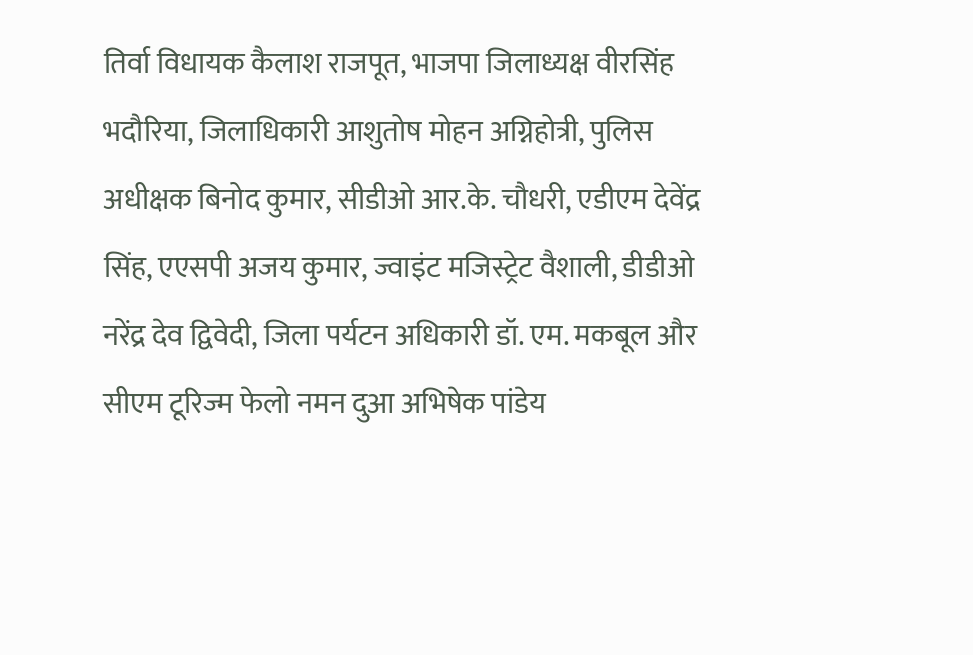तिर्वा विधायक कैलाश राजपूत, भाजपा जिलाध्यक्ष वीरसिंह भदौरिया, जिलाधिकारी आशुतोष मोहन अग्निहोत्री, पुलिस अधीक्षक बिनोद कुमार, सीडीओ आर.के. चौधरी, एडीएम देवेंद्र सिंह, एएसपी अजय कुमार, ज्वाइंट मजिस्ट्रेट वैशाली, डीडीओ नरेंद्र देव द्विवेदी, जिला पर्यटन अधिकारी डॉ. एम. मकबूल और सीएम टूरिज्म फेलो नमन दुआ अभिषेक पांडेय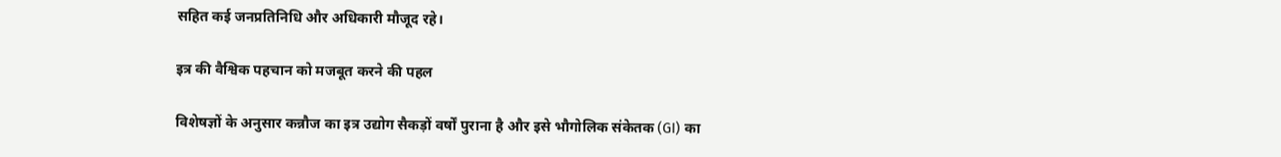सहित कई जनप्रतिनिधि और अधिकारी मौजूद रहे।

इत्र की वैश्विक पहचान को मजबूत करने की पहल

विशेषज्ञों के अनुसार कन्नौज का इत्र उद्योग सैकड़ों वर्षों पुराना है और इसे भौगोलिक संकेतक (GI) का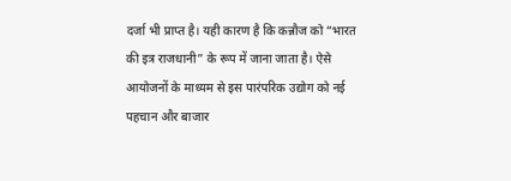दर्जा भी प्राप्त है। यही कारण है कि कन्नौज को “भारत की इत्र राजधानी” के रूप में जाना जाता है। ऐसे आयोजनों के माध्यम से इस पारंपरिक उद्योग को नई पहचान और बाजार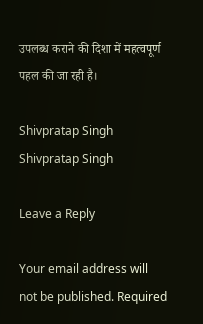उपलब्ध कराने की दिशा में महत्वपूर्ण पहल की जा रही है।

Shivpratap Singh
Shivpratap Singh

Leave a Reply

Your email address will not be published. Required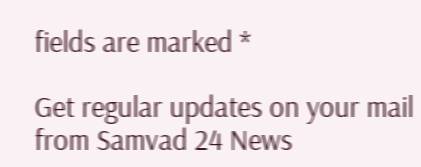fields are marked *

Get regular updates on your mail from Samvad 24 News